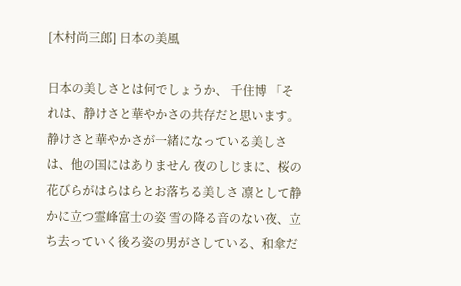[木村尚三郎] 日本の美風

日本の美しさとは何でしょうか、 千住博 「それは、静けさと華やかさの共存だと思います。静けさと華やかさが一緒になっている美しさは、他の国にはありません 夜のしじまに、桜の花びらがはらはらとお落ちる美しさ 凛として静かに立つ霊峰富士の姿 雪の降る音のない夜、立ち去っていく後ろ姿の男がさしている、和傘だ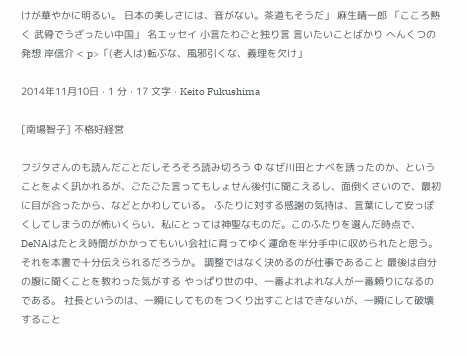けが華やかに明るい。 日本の美しさには、音がない。茶道もそうだ」 麻生晴一郎 「こころ熱く 武骨でうざったい中国」 名エッセイ 小言たわごと独り言 言いたいことばかり へんくつの発想 岸信介 < p>「(老人は)転ぶな、風邪引くな、義理を欠け」

2014年11月10日 · 1 分 · 17 文字 · Keito Fukushima

[南場智子] 不格好経営

フジタさんのも読んだことだしそろそろ読み切ろう Φ なぜ川田とナベを誘ったのか、ということをよく訊かれるが、ごたごた言ってもしょせん後付に聞こえるし、面倒くさいので、最初に目が合ったから、などとかわしている。 ふたりに対する感謝の気持は、言葉にして安っぽくしてしまうのが怖いくらい、私にとっては神聖なものだ。このふたりを選んだ時点で、DeNAはたとえ時間がかかってもいい会社に育ってゆく運命を半分手中に収められたと思う。それを本書で十分伝えられるだろうか。 調整ではなく決めるのが仕事であること 最後は自分の腹に聞くことを教わった気がする やっぱり世の中、一番よれよれな人が一番頼りになるのである。 社長というのは、一瞬にしてものをつくり出すことはできないが、一瞬にして破壊すること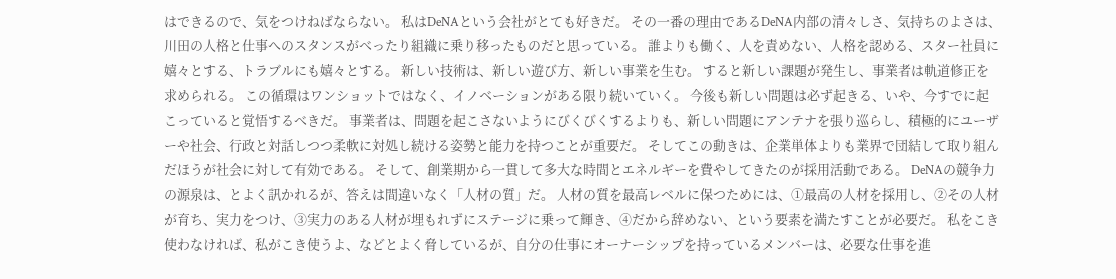はできるので、気をつけねばならない。 私はDeNAという会社がとても好きだ。 その一番の理由であるDeNA内部の清々しさ、気持ちのよさは、川田の人格と仕事へのスタンスがべったり組織に乗り移ったものだと思っている。 誰よりも働く、人を責めない、人格を認める、スター社員に嬉々とする、トラブルにも嬉々とする。 新しい技術は、新しい遊び方、新しい事業を生む。 すると新しい課題が発生し、事業者は軌道修正を求められる。 この循環はワンショットではなく、イノベーションがある限り続いていく。 今後も新しい問題は必ず起きる、いや、今すでに起こっていると覚悟するべきだ。 事業者は、問題を起こさないようにびくびくするよりも、新しい問題にアンテナを張り巡らし、積極的にユーザーや社会、行政と対話しつつ柔軟に対処し続ける姿勢と能力を持つことが重要だ。 そしてこの動きは、企業単体よりも業界で団結して取り組んだほうが社会に対して有効である。 そして、創業期から一貫して多大な時間とエネルギーを費やしてきたのが採用活動である。 DeNAの競争力の源泉は、とよく訊かれるが、答えは間違いなく「人材の質」だ。 人材の質を最高レベルに保つためには、①最高の人材を採用し、②その人材が育ち、実力をつけ、③実力のある人材が埋もれずにステージに乗って輝き、④だから辞めない、という要素を満たすことが必要だ。 私をこき使わなければ、私がこき使うよ、などとよく脅しているが、自分の仕事にオーナーシップを持っているメンバーは、必要な仕事を進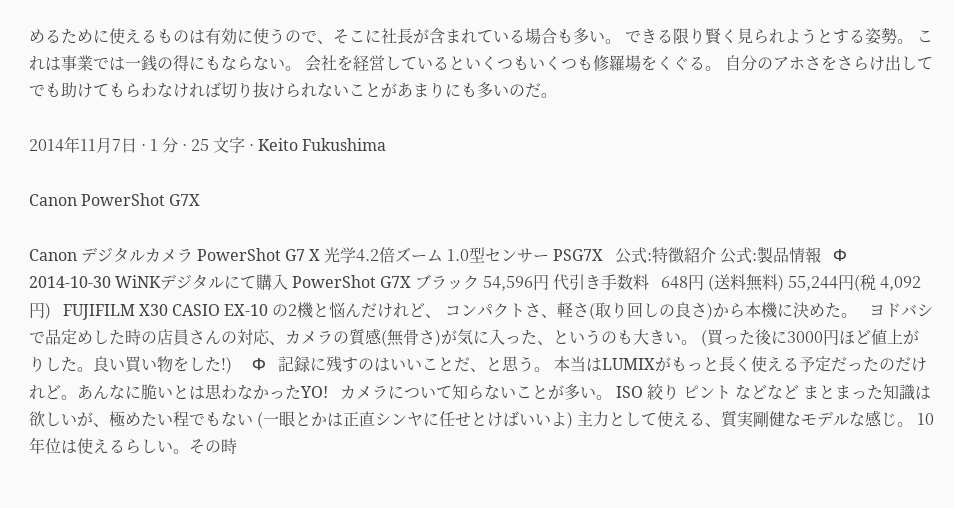めるために使えるものは有効に使うので、そこに社長が含まれている場合も多い。 できる限り賢く見られようとする姿勢。 これは事業では一銭の得にもならない。 会社を経営しているといくつもいくつも修羅場をくぐる。 自分のアホさをさらけ出してでも助けてもらわなければ切り抜けられないことがあまりにも多いのだ。

2014年11月7日 · 1 分 · 25 文字 · Keito Fukushima

Canon PowerShot G7X

Canon デジタルカメラ PowerShot G7 X 光学4.2倍ズーム 1.0型センサー PSG7X   公式:特徴紹介 公式:製品情報   Φ   2014-10-30 WiNKデジタルにて購入 PowerShot G7X ブラック 54,596円 代引き手数料   648円 (送料無料) 55,244円(税 4,092円)   FUJIFILM X30 CASIO EX-10 の2機と悩んだけれど、 コンパクトさ、軽さ(取り回しの良さ)から本機に決めた。   ヨドバシで品定めした時の店員さんの対応、カメラの質感(無骨さ)が気に入った、というのも大きい。 (買った後に3000円ほど値上がりした。良い買い物をした!)     Φ   記録に残すのはいいことだ、と思う。 本当はLUMIXがもっと長く使える予定だったのだけれど。あんなに脆いとは思わなかったYO!   カメラについて知らないことが多い。 ISO 絞り ピント などなど まとまった知識は欲しいが、極めたい程でもない (一眼とかは正直シンヤに任せとけばいいよ) 主力として使える、質実剛健なモデルな感じ。 10年位は使えるらしい。その時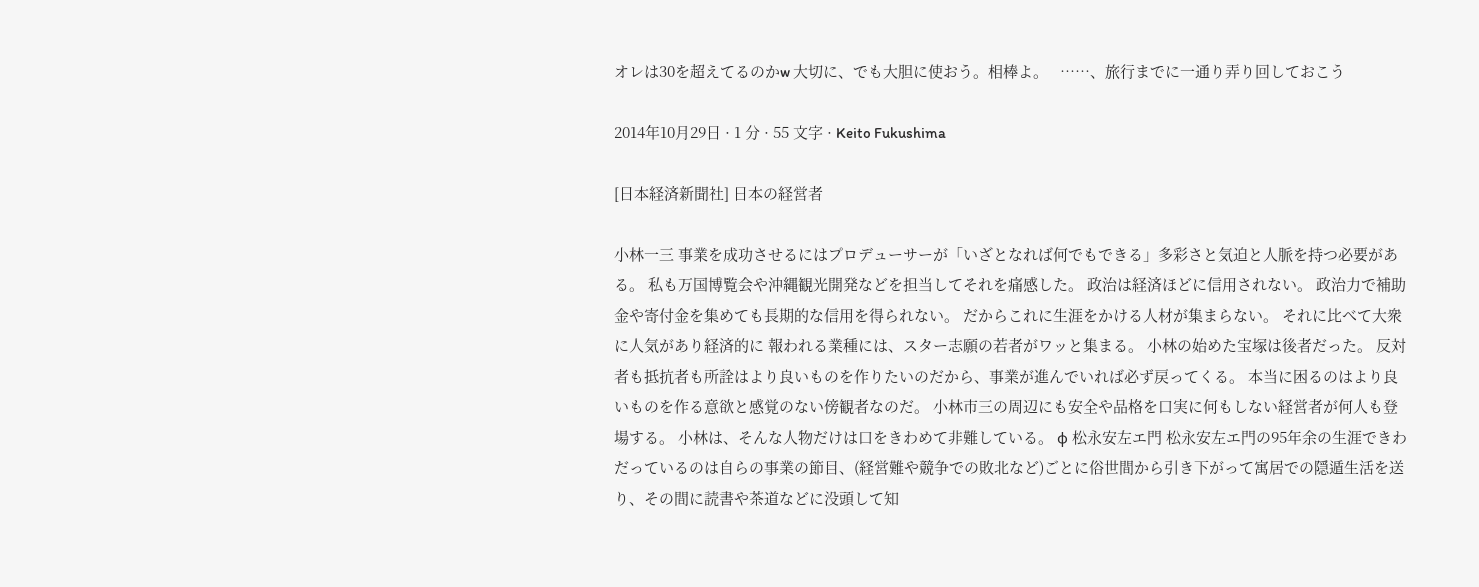オレは30を超えてるのかw 大切に、でも大胆に使おう。相棒よ。   ……、旅行までに一通り弄り回しておこう

2014年10月29日 · 1 分 · 55 文字 · Keito Fukushima

[日本経済新聞社] 日本の経営者

小林一三 事業を成功させるにはプロデューサーが「いざとなれば何でもできる」多彩さと気迫と人脈を持つ必要がある。 私も万国博覧会や沖縄観光開発などを担当してそれを痛感した。 政治は経済ほどに信用されない。 政治力で補助金や寄付金を集めても長期的な信用を得られない。 だからこれに生涯をかける人材が集まらない。 それに比べて大衆に人気があり経済的に 報われる業種には、スター志願の若者がワッと集まる。 小林の始めた宝塚は後者だった。 反対者も抵抗者も所詮はより良いものを作りたいのだから、事業が進んでいれば必ず戻ってくる。 本当に困るのはより良いものを作る意欲と感覚のない傍観者なのだ。 小林市三の周辺にも安全や品格を口実に何もしない経営者が何人も登場する。 小林は、そんな人物だけは口をきわめて非難している。 φ 松永安左エ門 松永安左エ門の95年余の生涯できわだっているのは自らの事業の節目、(経営難や競争での敗北など)ごとに俗世間から引き下がって寓居での隠遁生活を送り、その間に読書や茶道などに没頭して知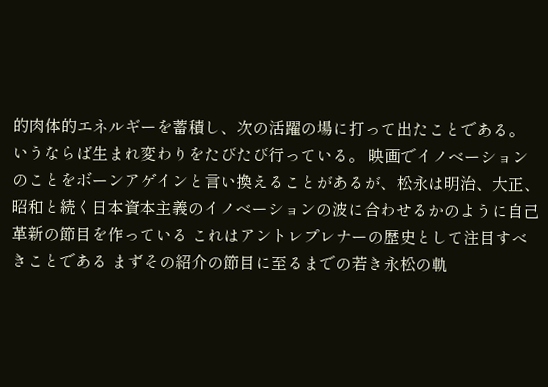的肉体的エネルギーを蓄積し、次の活躍の場に打って出たことである。 いうならば生まれ変わりをたびたび行っている。 映画でイノベーションのことをボーンアゲインと言い換えることがあるが、松永は明治、大正、昭和と続く日本資本主義のイノベーションの波に合わせるかのように自己革新の節目を作っている これはアントレプレナーの歴史として注目すべきことである まずその紹介の節目に至るまでの若き永松の軌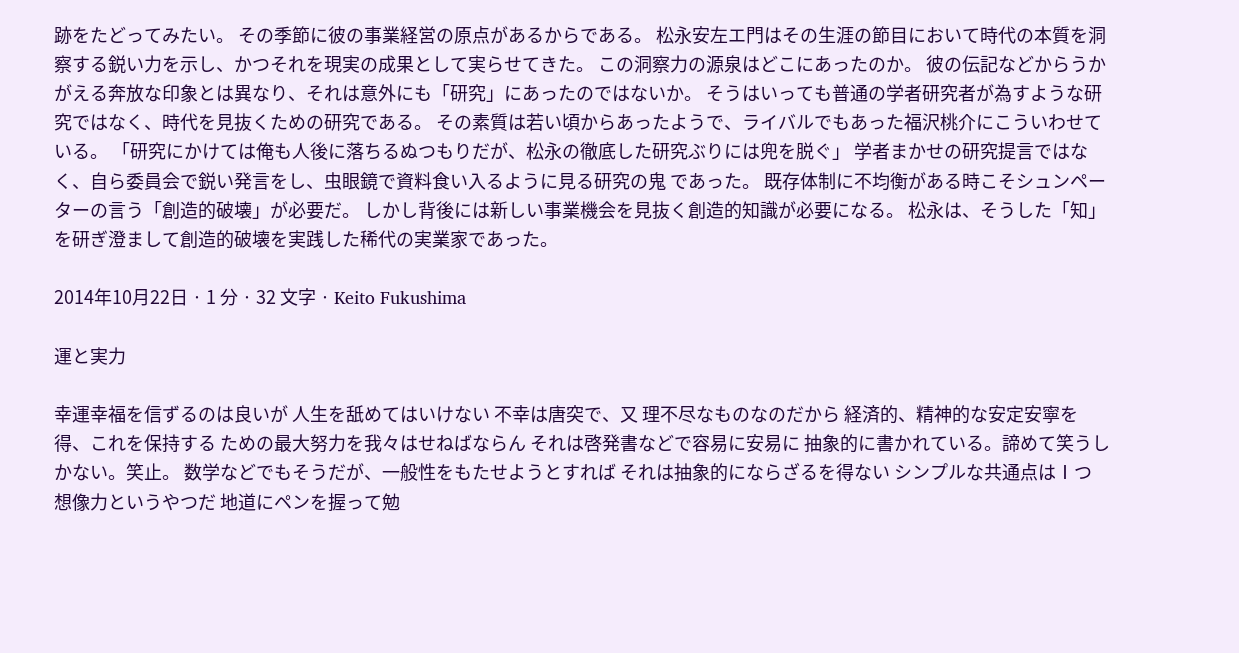跡をたどってみたい。 その季節に彼の事業経営の原点があるからである。 松永安左エ門はその生涯の節目において時代の本質を洞察する鋭い力を示し、かつそれを現実の成果として実らせてきた。 この洞察力の源泉はどこにあったのか。 彼の伝記などからうかがえる奔放な印象とは異なり、それは意外にも「研究」にあったのではないか。 そうはいっても普通の学者研究者が為すような研究ではなく、時代を見抜くための研究である。 その素質は若い頃からあったようで、ライバルでもあった福沢桃介にこういわせている。 「研究にかけては俺も人後に落ちるぬつもりだが、松永の徹底した研究ぶりには兜を脱ぐ」 学者まかせの研究提言ではなく、自ら委員会で鋭い発言をし、虫眼鏡で資料食い入るように見る研究の鬼 であった。 既存体制に不均衡がある時こそシュンペーターの言う「創造的破壊」が必要だ。 しかし背後には新しい事業機会を見抜く創造的知識が必要になる。 松永は、そうした「知」を研ぎ澄まして創造的破壊を実践した稀代の実業家であった。

2014年10月22日 · 1 分 · 32 文字 · Keito Fukushima

運と実力

幸運幸福を信ずるのは良いが 人生を舐めてはいけない 不幸は唐突で、又 理不尽なものなのだから 経済的、精神的な安定安寧を得、これを保持する ための最大努力を我々はせねばならん それは啓発書などで容易に安易に 抽象的に書かれている。諦めて笑うしかない。笑止。 数学などでもそうだが、一般性をもたせようとすれば それは抽象的にならざるを得ない シンプルな共通点はⅠつ 想像力というやつだ 地道にペンを握って勉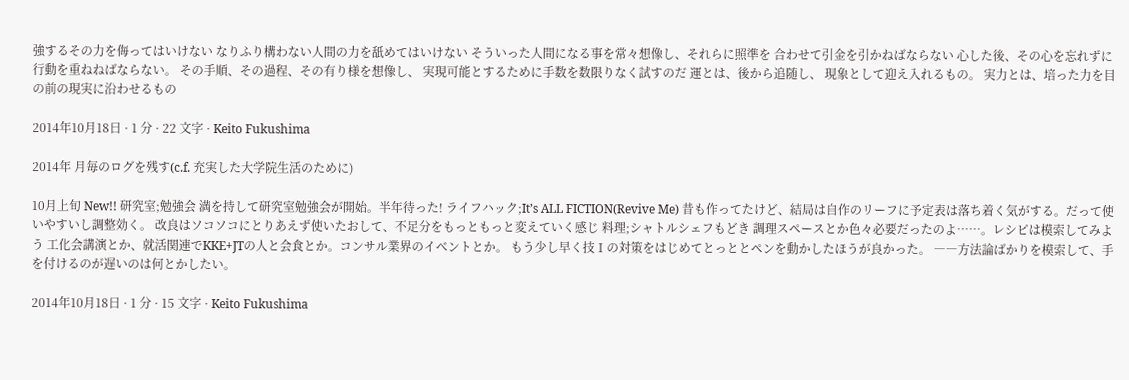強するその力を侮ってはいけない なりふり構わない人間の力を舐めてはいけない そういった人間になる事を常々想像し、それらに照準を 合わせて引金を引かねばならない 心した後、その心を忘れずに行動を重ねねばならない。 その手順、その過程、その有り様を想像し、 実現可能とするために手数を数限りなく試すのだ 運とは、後から追随し、 現象として迎え入れるもの。 実力とは、培った力を目の前の現実に沿わせるもの

2014年10月18日 · 1 分 · 22 文字 · Keito Fukushima

2014年 月毎のログを残す(c.f. 充実した大学院生活のために)

10月上旬 New!! 研究室;勉強会 満を持して研究室勉強会が開始。半年待った! ライフハック;It’s ALL FICTION(Revive Me) 昔も作ってたけど、結局は自作のリーフに予定表は落ち着く気がする。だって使いやすいし調整効く。 改良はソコソコにとりあえず使いたおして、不足分をもっともっと変えていく感じ 料理;シャトルシェフもどき 調理スペースとか色々必要だったのよ……。レシピは模索してみよう 工化会講演とか、就活関連でKKE+JTの人と会食とか。コンサル業界のイベントとか。 もう少し早く技Ⅰの対策をはじめてとっととペンを動かしたほうが良かった。 ――方法論ばかりを模索して、手を付けるのが遅いのは何とかしたい。

2014年10月18日 · 1 分 · 15 文字 · Keito Fukushima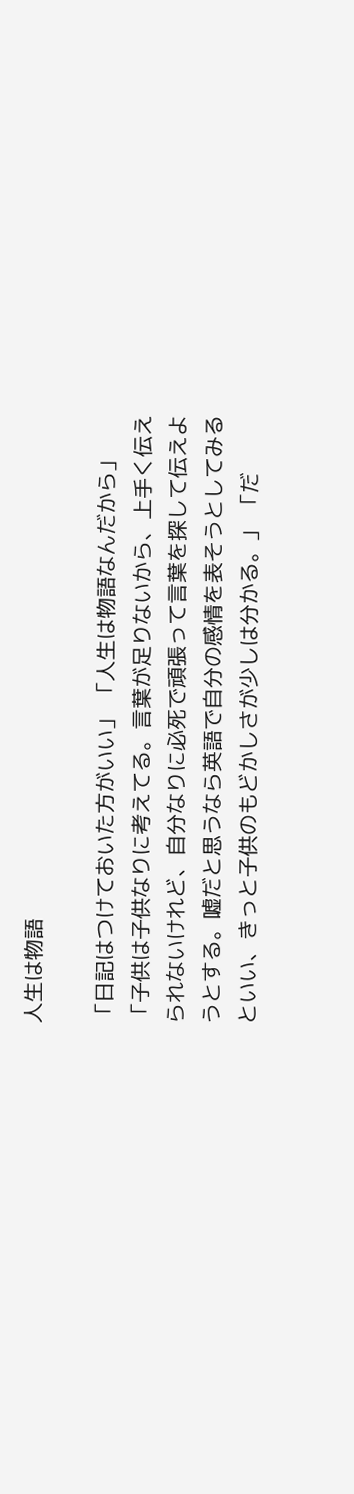人生は物語

「日記はつけておいた方がいい」 「人生は物語なんだから」 「子供は子供なりに考えてる。言葉が足りないから、上手く伝えられないけれど、自分なりに必死で頑張って言葉を探して伝えようとする。嘘だと思うなら英語で自分の感情を表そうとしてみるといい、きっと子供のもどかしさが少しは分かる。」 「だ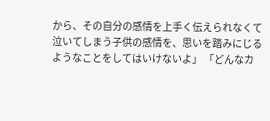から、その自分の感情を上手く伝えられなくて泣いてしまう子供の感情を、思いを踏みにじるようなことをしてはいけないよ」 「どんなカ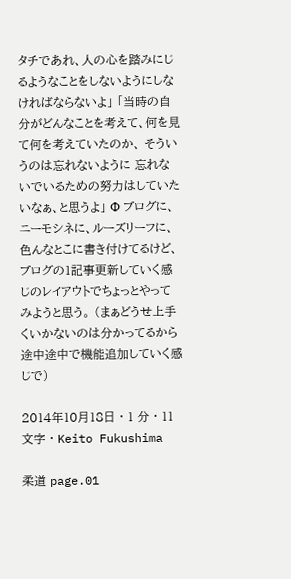タチであれ、人の心を踏みにじるようなことをしないようにしなければならないよ」 「当時の自分がどんなことを考えて、何を見て何を考えていたのか、 そういうのは忘れないように 忘れないでいるための努力はしていたいなぁ、と思うよ」 Φ ブログに、ニーモシネに、ルーズリーフに、色んなとこに書き付けてるけど、ブログの1記事更新していく感じのレイアウトでちょっとやってみようと思う。 (まぁどうせ上手くいかないのは分かってるから途中途中で機能追加していく感じで)

2014年10月18日 · 1 分 · 11 文字 · Keito Fukushima

柔道 page.01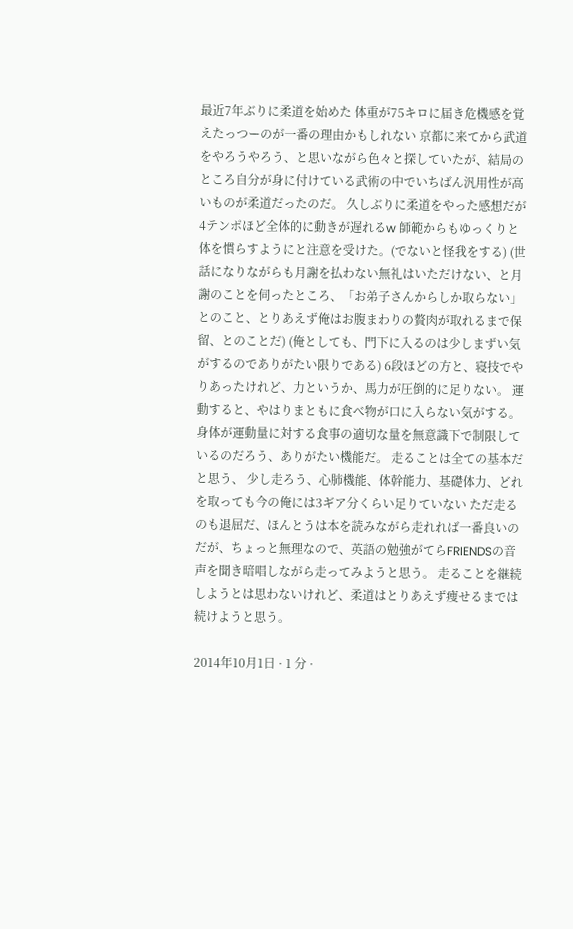最近7年ぶりに柔道を始めた 体重が75キロに届き危機感を覚えたっつーのが一番の理由かもしれない 京都に来てから武道をやろうやろう、と思いながら色々と探していたが、結局のところ自分が身に付けている武術の中でいちばん汎用性が高いものが柔道だったのだ。 久しぶりに柔道をやった感想だが4テンポほど全体的に動きが遅れるw 師範からもゆっくりと体を慣らすようにと注意を受けた。(でないと怪我をする) (世話になりながらも月謝を払わない無礼はいただけない、と月謝のことを伺ったところ、「お弟子さんからしか取らない」とのこと、とりあえず俺はお腹まわりの贅肉が取れるまで保留、とのことだ) (俺としても、門下に入るのは少しまずい気がするのでありがたい限りである) 6段ほどの方と、寝技でやりあったけれど、力というか、馬力が圧倒的に足りない。 運動すると、やはりまともに食べ物が口に入らない気がする。 身体が運動量に対する食事の適切な量を無意識下で制限しているのだろう、ありがたい機能だ。 走ることは全ての基本だと思う、 少し走ろう、心肺機能、体幹能力、基礎体力、どれを取っても今の俺には3ギア分くらい足りていない ただ走るのも退屈だ、ほんとうは本を読みながら走れれば一番良いのだが、ちょっと無理なので、英語の勉強がてらFRIENDSの音声を聞き暗唱しながら走ってみようと思う。 走ることを継続しようとは思わないけれど、柔道はとりあえず痩せるまでは続けようと思う。

2014年10月1日 · 1 分 ·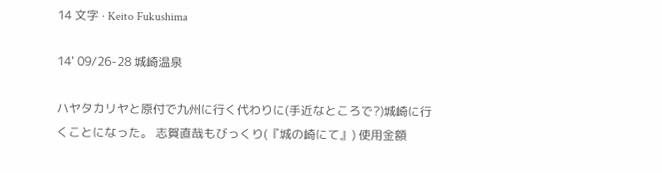14 文字 · Keito Fukushima

14' 09/26-28 城崎温泉

ハヤタカリヤと原付で九州に行く代わりに(手近なところで?)城崎に行くことになった。 志賀直哉もびっくり(『城の崎にて』) 使用金額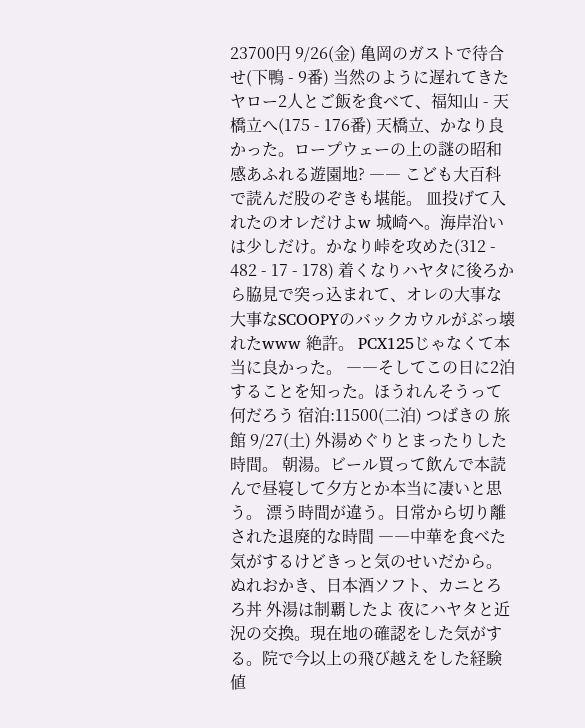23700円 9/26(金) 亀岡のガストで待合せ(下鴨 - 9番) 当然のように遅れてきたヤロー2人とご飯を食べて、福知山 - 天橋立へ(175 - 176番) 天橋立、かなり良かった。ロープウェーの上の謎の昭和感あふれる遊園地? ―― こども大百科で読んだ股のぞきも堪能。 皿投げて入れたのオレだけよw 城崎へ。海岸沿いは少しだけ。かなり峠を攻めた(312 - 482 - 17 - 178) 着くなりハヤタに後ろから脇見で突っ込まれて、オレの大事な大事なSCOOPYのバックカウルがぶっ壊れたwww 絶許。 PCX125じゃなくて本当に良かった。 ――そしてこの日に2泊することを知った。ほうれんそうって何だろう 宿泊:11500(二泊) つばきの 旅館 9/27(土) 外湯めぐりとまったりした時間。 朝湯。ビール買って飲んで本読んで昼寝して夕方とか本当に凄いと思う。 漂う時間が違う。日常から切り離された退廃的な時間 ――中華を食べた気がするけどきっと気のせいだから。 ぬれおかき、日本酒ソフト、カニとろろ丼 外湯は制覇したよ 夜にハヤタと近況の交換。現在地の確認をした気がする。院で今以上の飛び越えをした経験値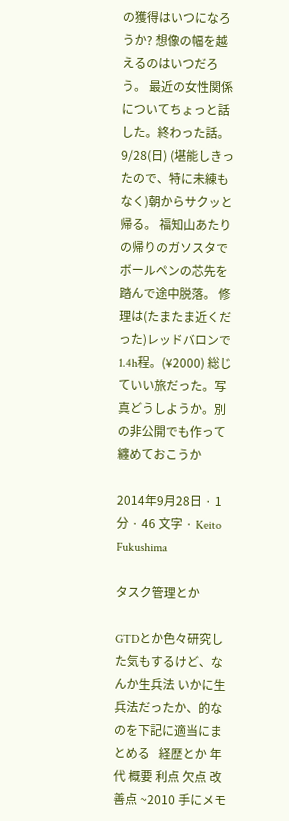の獲得はいつになろうか? 想像の幅を越えるのはいつだろう。 最近の女性関係についてちょっと話した。終わった話。 9/28(日) (堪能しきったので、特に未練もなく)朝からサクッと帰る。 福知山あたりの帰りのガソスタでボールペンの芯先を踏んで途中脱落。 修理は(たまたま近くだった)レッドバロンで1.4h程。(¥2000) 総じていい旅だった。写真どうしようか。別の非公開でも作って纏めておこうか

2014年9月28日 · 1 分 · 46 文字 · Keito Fukushima

タスク管理とか

GTDとか色々研究した気もするけど、なんか生兵法 いかに生兵法だったか、的なのを下記に適当にまとめる   経歴とか 年代 概要 利点 欠点 改善点 ~2010 手にメモ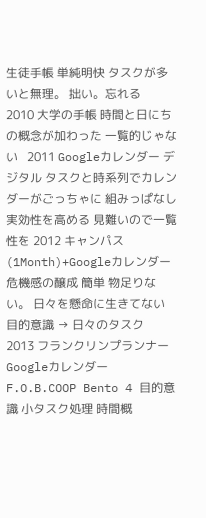生徒手帳 単純明快 タスクが多いと無理。 拙い。忘れる   2010 大学の手帳 時間と日にちの概念が加わった 一覧的じゃない   2011 Googleカレンダー デジタル タスクと時系列でカレンダーがごっちゃに 組みっぱなし 実効性を高める 見難いので一覧性を 2012 キャンパス(1Month)+Googleカレンダー 危機感の醸成 簡単 物足りない。 日々を懸命に生きてない 目的意識 → 日々のタスク   2013 フランクリンプランナー Googleカレンダー F.O.B.COOP Bento 4 目的意識 小タスク処理 時間概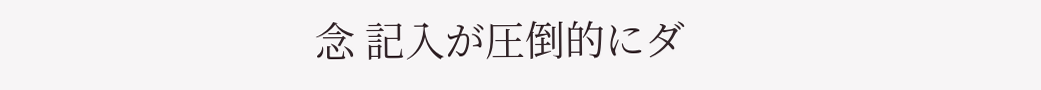念 記入が圧倒的にダ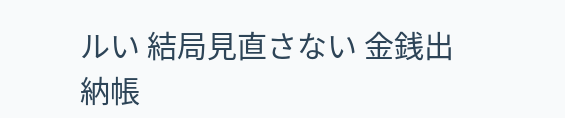ルい 結局見直さない 金銭出納帳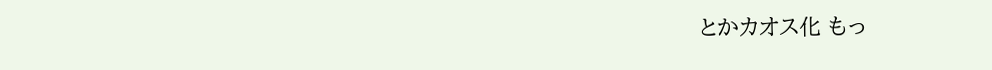とかカオス化 もっ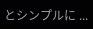とシンプルに ...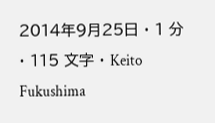2014年9月25日 · 1 分 · 115 文字 · Keito Fukushima